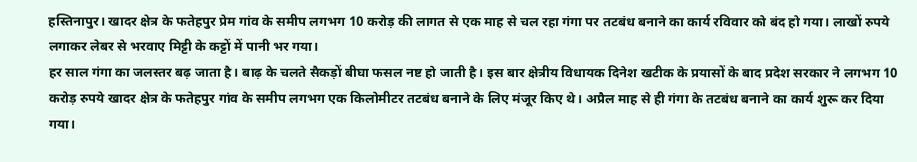हस्तिनापुर। खादर क्षेत्र के फतेहपुर प्रेम गांव के समीप लगभग 10 करोड़ की लागत से एक माह से चल रहा गंगा पर तटबंध बनाने का कार्य रविवार को बंद हो गया। लाखों रुपये लगाकर लेबर से भरवाए मिट्टी के कट्टों में पानी भर गया।
हर साल गंगा का जलस्तर बढ़ जाता है। बाढ़ के चलते सैकड़ों बीघा फसल नष्ट हो जाती है। इस बार क्षेत्रीय विधायक दिनेश खटीक के प्रयासों के बाद प्रदेश सरकार ने लगभग 10 करोड़ रुपये खादर क्षेत्र के फतेहपुर गांव के समीप लगभग एक किलोमीटर तटबंध बनाने के लिए मंजूर किए थे। अप्रैल माह से ही गंगा के तटबंध बनाने का कार्य शुरू कर दिया गया।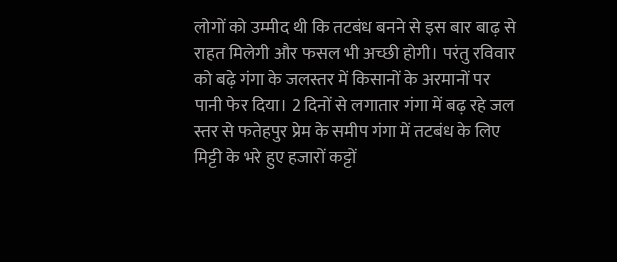लोगों को उम्मीद थी कि तटबंध बनने से इस बार बाढ़ से राहत मिलेगी और फसल भी अच्छी होगी। परंतु रविवार को बढ़े गंगा के जलस्तर में किसानों के अरमानों पर पानी फेर दिया। 2 दिनों से लगातार गंगा में बढ़ रहे जल स्तर से फतेहपुर प्रेम के समीप गंगा में तटबंध के लिए मिट्टी के भरे हुए हजारों कट्टों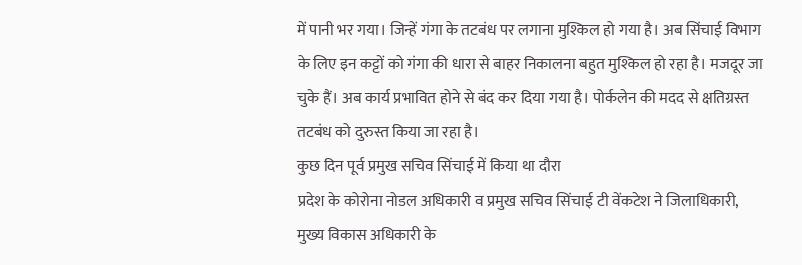में पानी भर गया। जिन्हें गंगा के तटबंध पर लगाना मुश्किल हो गया है। अब सिंचाई विभाग के लिए इन कट्टों को गंगा की धारा से बाहर निकालना बहुत मुश्किल हो रहा है। मजदूर जा चुके हैं। अब कार्य प्रभावित होने से बंद कर दिया गया है। पोर्कलेन की मदद से क्षतिग्रस्त तटबंध को दुरुस्त किया जा रहा है।
कुछ दिन पूर्व प्रमुख सचिव सिंचाई में किया था दौरा
प्रदेश के कोरोना नोडल अधिकारी व प्रमुख सचिव सिंचाई टी वेंकटेश ने जिलाधिकारी, मुख्य विकास अधिकारी के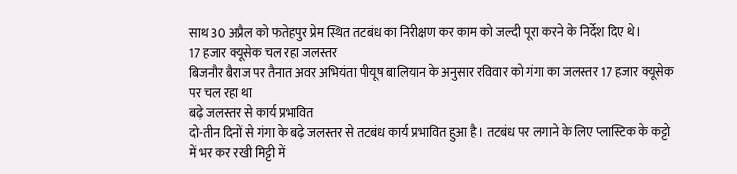साथ 30 अप्रैल को फतेहपुर प्रेम स्थित तटबंध का निरीक्षण कर काम को जल्दी पूरा करने के निर्देश दिए थे।
17 हजार क्यूसेक चल रहा जलस्तर
बिजनौर बैराज पर तैनात अवर अभियंता पीयूष बालियान के अनुसार रविवार को गंगा का जलस्तर 17 हजार क्यूसेक पर चल रहा था
बढ़े जलस्तर से कार्य प्रभावित
दो-तीन दिनों से गंगा के बढ़े जलस्तर से तटबंध कार्य प्रभावित हुआ है। तटबंध पर लगाने के लिए प्लास्टिक के कट्टो में भर कर रखी मिट्टी में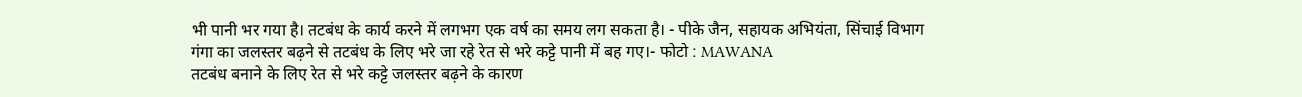भी पानी भर गया है। तटबंध के कार्य करने में लगभग एक वर्ष का समय लग सकता है। - पीके जैन, सहायक अभियंता, सिंचाई विभाग
गंगा का जलस्तर बढ़ने से तटबंध के लिए भरे जा रहे रेत से भरे कट्टे पानी में बह गए।- फोटो : MAWANA
तटबंध बनाने के लिए रेत से भरे कट्टे जलस्तर बढ़ने के कारण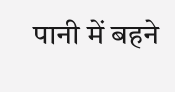पानी में बहने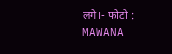लगे।- फोटो : MAWANA